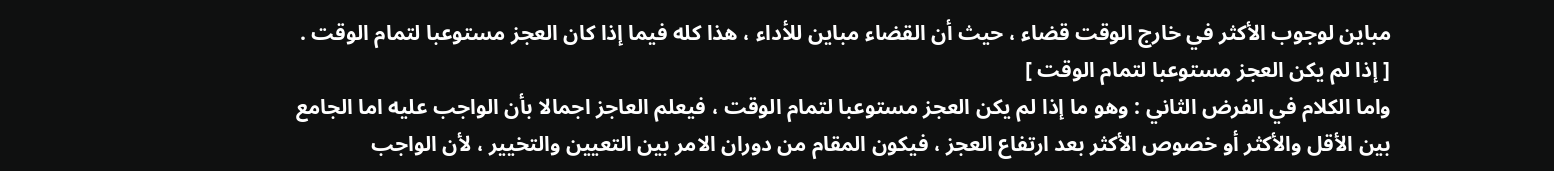مباين لوجوب الأكثر في خارج الوقت قضاء ، حيث أن القضاء مباين للأداء ، هذا كله فيما إذا كان العجز مستوعبا لتمام الوقت .
[ إذا لم يكن العجز مستوعبا لتمام الوقت ]
واما الكلام في الفرض الثاني : وهو ما إذا لم يكن العجز مستوعبا لتمام الوقت ، فيعلم العاجز اجمالا بأن الواجب عليه اما الجامع بين الأقل والأكثر أو خصوص الأكثر بعد ارتفاع العجز ، فيكون المقام من دوران الامر بين التعيين والتخيير ، لأن الواجب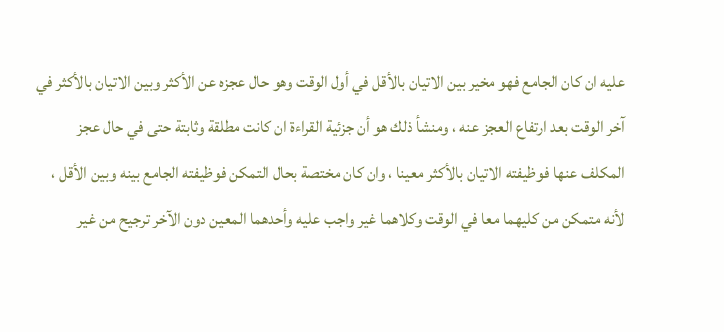عليه ان كان الجامع فهو مخير بين الاتيان بالأقل في أول الوقت وهو حال عجزه عن الأكثر وبين الاتيان بالأكثر في آخر الوقت بعد ارتفاع العجز عنه ، ومنشأ ذلك هو أن جزئية القراءة ان كانت مطلقة وثابتة حتى في حال عجز المكلف عنها فوظيفته الاتيان بالأكثر معينا ، وان كان مختصة بحال التمكن فوظيفته الجامع بينه وبين الأقل ، لأنه متمكن من كليهما معا في الوقت وكلاهما غير واجب عليه وأحدهما المعين دون الآخر ترجيح من غير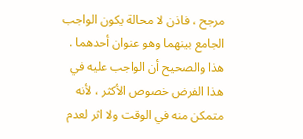مرجح ، فاذن لا محالة يكون الواجب الجامع بينهما وهو عنوان أحدهما .
هذا والصحيح أن الواجب عليه في هذا الفرض خصوص الأكثر ، لأنه متمكن منه في الوقت ولا اثر لعدم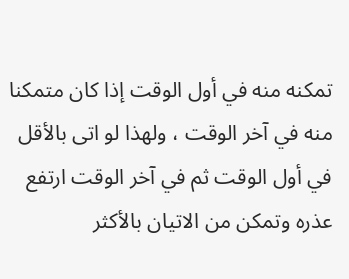تمكنه منه في أول الوقت إذا كان متمكنا منه في آخر الوقت ، ولهذا لو اتى بالأقل في أول الوقت ثم في آخر الوقت ارتفع عذره وتمكن من الاتيان بالأكثر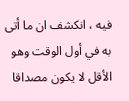فيه ، انكشف ان ما أتى به في أول الوقت وهو الأقل لا يكون مصداقا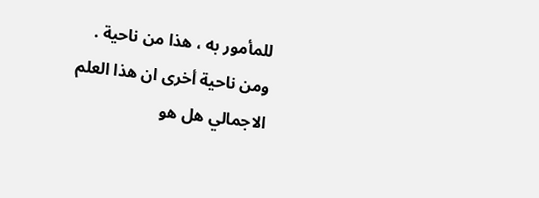للمأمور به ، هذا من ناحية .
ومن ناحية أخرى ان هذا العلم الاجمالي هل هو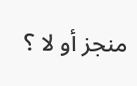منجز أو لا ؟